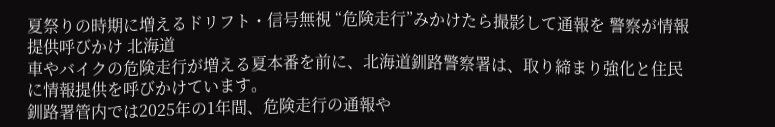夏祭りの時期に増えるドリフト・信号無視 “危険走行”みかけたら撮影して通報を 警察が情報提供呼びかけ 北海道
車やバイクの危険走行が増える夏本番を前に、北海道釧路警察署は、取り締まり強化と住民に情報提供を呼びかけています。
釧路署管内では2025年の1年間、危険走行の通報や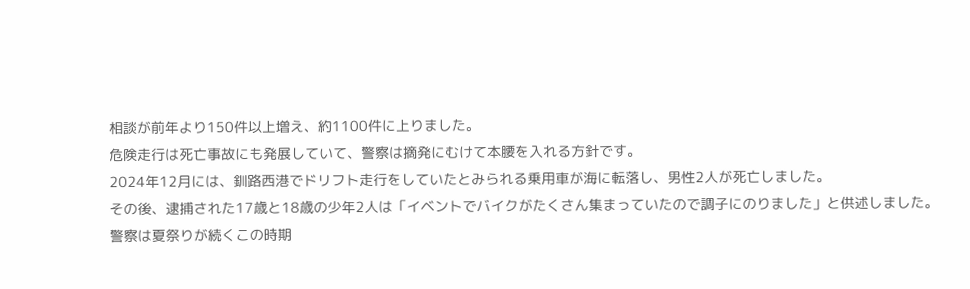相談が前年より150件以上増え、約1100件に上りました。
危険走行は死亡事故にも発展していて、警察は摘発にむけて本腰を入れる方針です。
2024年12月には、釧路西港でドリフト走行をしていたとみられる乗用車が海に転落し、男性2人が死亡しました。
その後、逮捕された17歳と18歳の少年2人は「イベントでバイクがたくさん集まっていたので調子にのりました」と供述しました。
警察は夏祭りが続くこの時期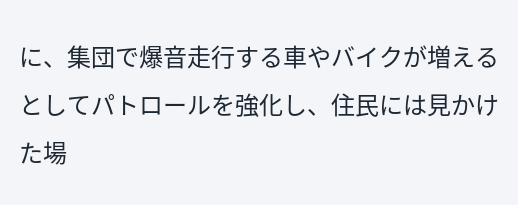に、集団で爆音走行する車やバイクが増えるとしてパトロールを強化し、住民には見かけた場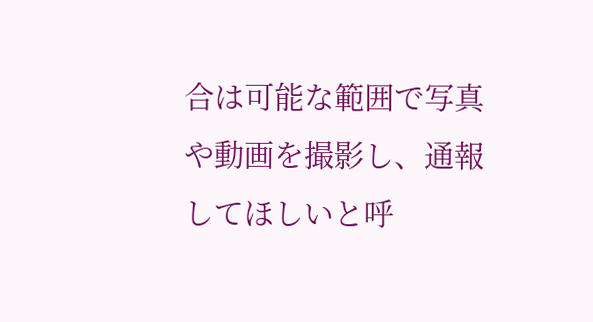合は可能な範囲で写真や動画を撮影し、通報してほしいと呼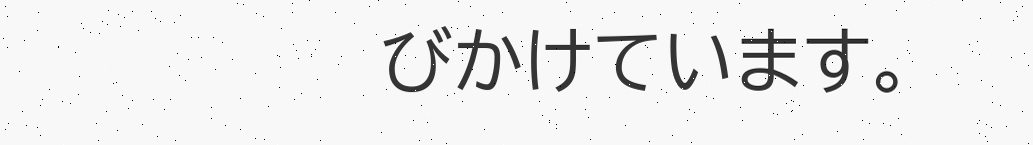びかけています。